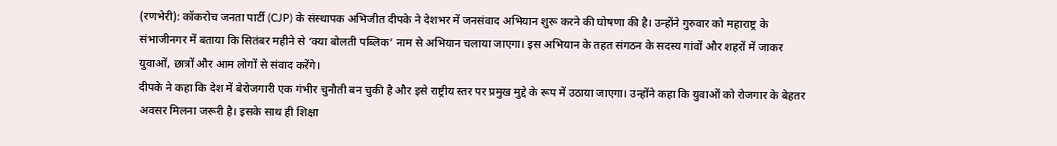(रणभेरी): कॉकरोच जनता पार्टी (CJP) के संस्थापक अभिजीत दीपके ने देशभर में जनसंवाद अभियान शुरू करने की घोषणा की है। उन्होंने गुरुवार को महाराष्ट्र के संभाजीनगर में बताया कि सितंबर महीने से ‘क्या बोलती पब्लिक’ नाम से अभियान चलाया जाएगा। इस अभियान के तहत संगठन के सदस्य गांवों और शहरों में जाकर युवाओं, छात्रों और आम लोगों से संवाद करेंगे।
दीपके ने कहा कि देश में बेरोजगारी एक गंभीर चुनौती बन चुकी है और इसे राष्ट्रीय स्तर पर प्रमुख मुद्दे के रूप में उठाया जाएगा। उन्होंने कहा कि युवाओं को रोजगार के बेहतर अवसर मिलना जरूरी है। इसके साथ ही शिक्षा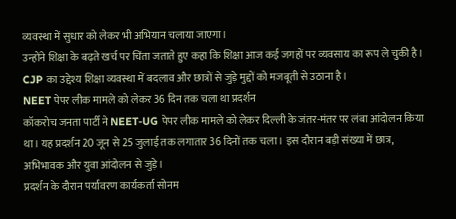व्यवस्था में सुधार को लेकर भी अभियान चलाया जाएगा।
उन्होंने शिक्षा के बढ़ते खर्च पर चिंता जताते हुए कहा कि शिक्षा आज कई जगहों पर व्यवसाय का रूप ले चुकी है। CJP का उद्देश्य शिक्षा व्यवस्था में बदलाव और छात्रों से जुड़े मुद्दों को मजबूती से उठाना है।
NEET पेपर लीक मामले को लेकर 36 दिन तक चला था प्रदर्शन
कॉकरोच जनता पार्टी ने NEET-UG पेपर लीक मामले को लेकर दिल्ली के जंतर-मंतर पर लंबा आंदोलन किया था। यह प्रदर्शन 20 जून से 25 जुलाई तक लगातार 36 दिनों तक चला। इस दौरान बड़ी संख्या में छात्र, अभिभावक और युवा आंदोलन से जुड़े।
प्रदर्शन के दौरान पर्यावरण कार्यकर्ता सोनम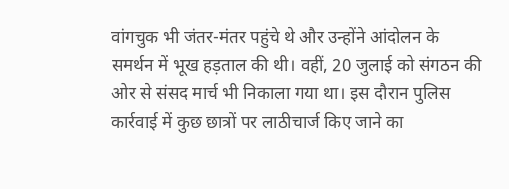वांगचुक भी जंतर-मंतर पहुंचे थे और उन्होंने आंदोलन के समर्थन में भूख हड़ताल की थी। वहीं, 20 जुलाई को संगठन की ओर से संसद मार्च भी निकाला गया था। इस दौरान पुलिस कार्रवाई में कुछ छात्रों पर लाठीचार्ज किए जाने का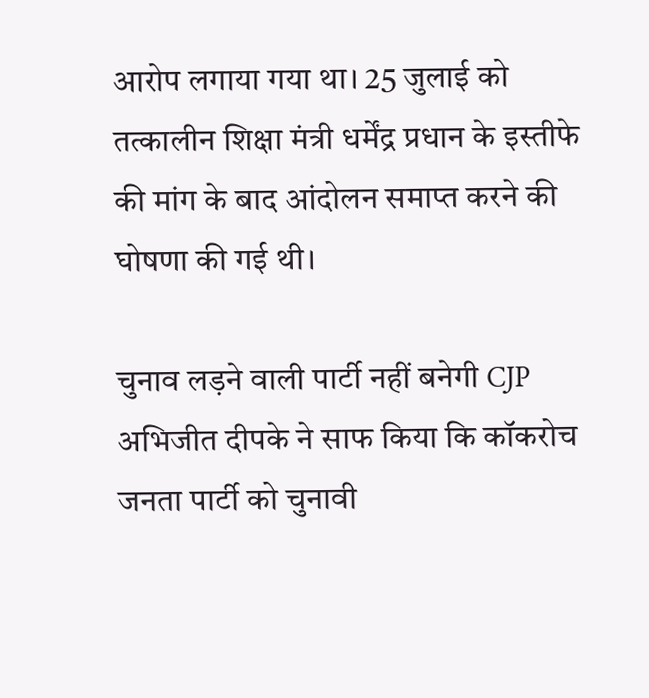आरोप लगाया गया था। 25 जुलाई को तत्कालीन शिक्षा मंत्री धर्मेंद्र प्रधान के इस्तीफे की मांग के बाद आंदोलन समाप्त करने की घोषणा की गई थी।

चुनाव लड़ने वाली पार्टी नहीं बनेगी CJP
अभिजीत दीपके ने साफ किया कि कॉकरोच जनता पार्टी को चुनावी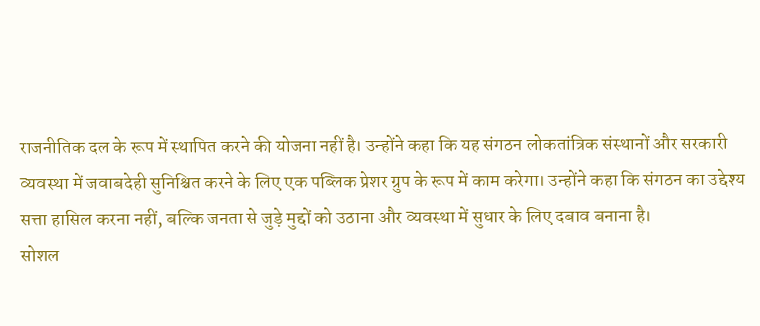राजनीतिक दल के रूप में स्थापित करने की योजना नहीं है। उन्होंने कहा कि यह संगठन लोकतांत्रिक संस्थानों और सरकारी व्यवस्था में जवाबदेही सुनिश्चित करने के लिए एक पब्लिक प्रेशर ग्रुप के रूप में काम करेगा। उन्होंने कहा कि संगठन का उद्देश्य सत्ता हासिल करना नहीं, बल्कि जनता से जुड़े मुद्दों को उठाना और व्यवस्था में सुधार के लिए दबाव बनाना है।
सोशल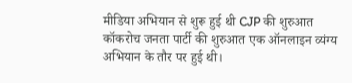मीडिया अभियान से शुरू हुई थी CJP की शुरुआत
कॉकरोच जनता पार्टी की शुरुआत एक ऑनलाइन व्यंग्य अभियान के तौर पर हुई थी।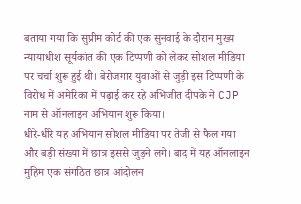बताया गया कि सुप्रीम कोर्ट की एक सुनवाई के दौरान मुख्य न्यायाधीश सूर्यकांत की एक टिप्पणी को लेकर सोशल मीडिया पर चर्चा शुरू हुई थी। बेरोजगार युवाओं से जुड़ी इस टिप्पणी के विरोध में अमेरिका में पढ़ाई कर रहे अभिजीत दीपके ने CJP नाम से ऑनलाइन अभियान शुरू किया।
धीरे-धीरे यह अभियान सोशल मीडिया पर तेजी से फैल गया और बड़ी संख्या में छात्र इससे जुड़ने लगे। बाद में यह ऑनलाइन मुहिम एक संगठित छात्र आंदोलन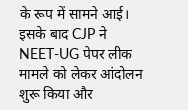के रूप में सामने आई। इसके बाद CJP ने NEET-UG पेपर लीक मामले को लेकर आंदोलन शुरू किया और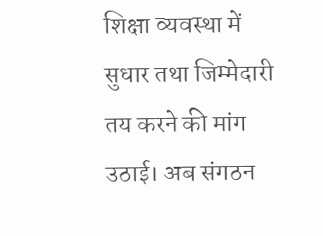शिक्षा व्यवस्था में सुधार तथा जिम्मेदारी तय करने की मांग उठाई। अब संगठन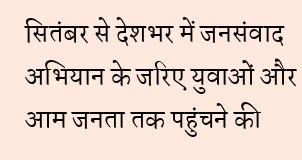सितंबर से देशभर में जनसंवाद अभियान के जरिए युवाओं और आम जनता तक पहुंचने की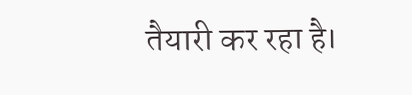तैयारी कर रहा है।